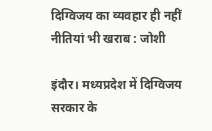दिग्विजय का व्यवहार ही नहीं नीतियां भी खराब : जोशी

इंदौर। मध्यप्रदेश में दिग्विजय सरकार के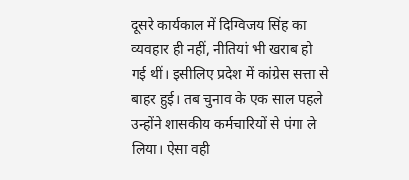दूसरे कार्यकाल में दिग्विजय सिंह का व्यवहार ही नहीं, नीतियां भी खराब हो गई थीं। इसीलिए प्रदेश में कांग्रेस सत्ता से बाहर हुई। तब चुनाव के एक साल पहले उन्होंने शासकीय कर्मचारियों से पंगा ले लिया। ऐसा वही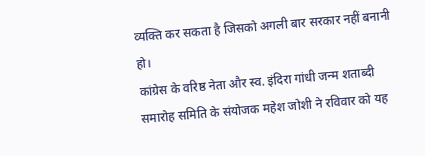व्यक्ति कर सकता है जिसको अगली बार सरकार नहीं बनानी हो।
कांग्रेस के वरिष्ठ नेता और स्व. इंदिरा गांधी जन्म शताब्दी समारोह समिति के संयोजक महेश जोशी ने रविवार को यह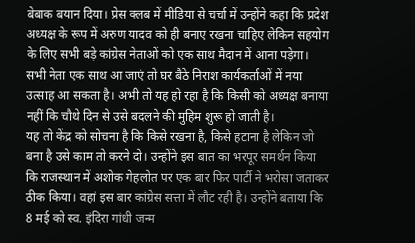बेबाक बयान दिया। प्रेस क्लब में मीडिया से चर्चा में उन्होंने कहा कि प्रदेश अध्यक्ष के रूप में अरुण यादव को ही बनाए रखना चाहिए लेकिन सहयोग के लिए सभी बड़े कांग्रेस नेताओं को एक साथ मैदान में आना पड़ेगा।
सभी नेता एक साथ आ जाएं तो घर बैठे निराश कार्यकर्ताओं में नया उत्साह आ सकता है। अभी तो यह हो रहा है कि किसी को अध्यक्ष बनाया नहीं कि चौथे दिन से उसे बदलने की मुहिम शुरू हो जाती है।
यह तो केंद्र को सोचना है कि किसे रखना है, किसे हटाना है लेकिन जो बना है उसे काम तो करने दो। उन्होंने इस बात का भरपूर समर्थन किया कि राजस्थान में अशोक गेहलोत पर एक बार फिर पार्टी ने भरोसा जताकर ठीक किया। वहां इस बार कांग्रेस सत्ता में लौट रही है। उन्होंने बताया कि 8 मई को स्व. इंदिरा गांधी जन्म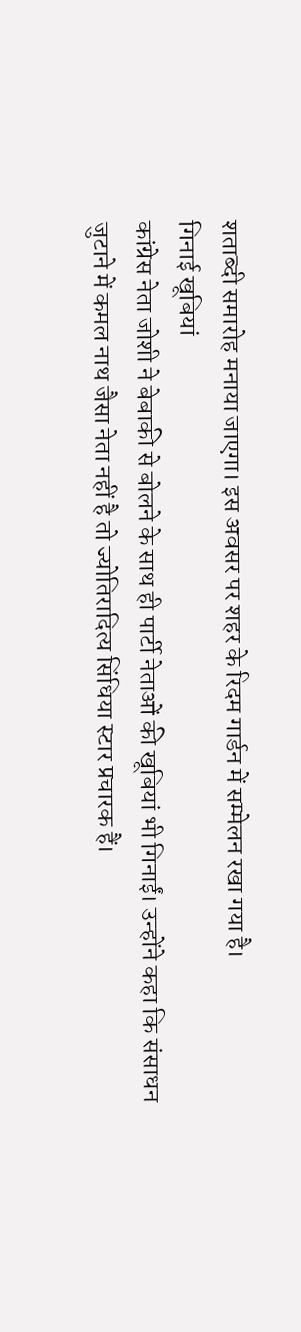शताब्दी समारोह मनाया जाएगा। इस अवसर पर शहर के रिदम गार्डन में सम्मेलन रखा गया है।
गिनाई खूबियां
कांग्रेस नेता जोशी ने बेबाकी से बोलने के साथ ही पार्टी नेताओं की खूबियां भी गिनाईं। उन्होंने कहा कि संसाधन जुटाने में कमल नाथ जैसा नेता नहीं है तो ज्योतिरादित्य सिंधिया स्टार प्रचारक हैं।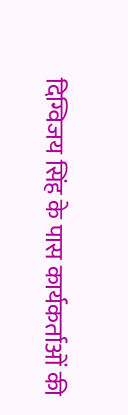दिग्विजय सिंह के पास कार्यकर्ताओं की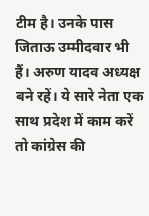टीम है। उनके पास जिताऊ उम्मीदवार भी हैं। अरुण यादव अध्यक्ष बने रहें। ये सारे नेता एक साथ प्रदेश में काम करें तो कांग्रेस की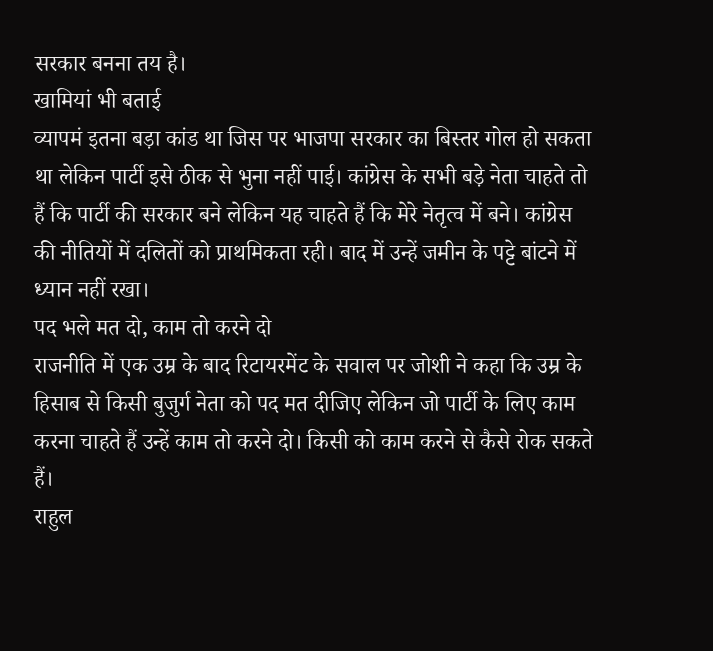सरकार बनना तय है।
खामियां भी बताई
व्यापमं इतना बड़ा कांड था जिस पर भाजपा सरकार का बिस्तर गोल हो सकता था लेकिन पार्टी इसे ठीक से भुना नहीं पाई। कांग्रेस के सभी बड़े नेता चाहते तो हैं कि पार्टी की सरकार बने लेकिन यह चाहते हैं कि मेरे नेतृत्व में बने। कांग्रेस की नीतियों में दलितों को प्राथमिकता रही। बाद में उन्हें जमीन के पट्टे बांटने में ध्यान नहीं रखा।
पद भले मत दो, काम तो करने दो
राजनीति में एक उम्र के बाद रिटायरमेंट के सवाल पर जोशी ने कहा कि उम्र के हिसाब से किसी बुजुर्ग नेता को पद मत दीजिए लेकिन जो पार्टी के लिए काम करना चाहते हैं उन्हें काम तो करने दो। किसी को काम करने से कैसे रोक सकते हैं।
राहुल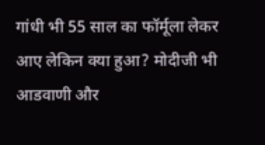गांधी भी 55 साल का फॉर्मूला लेकर आए लेकिन क्या हुआ? मोदीजी भी आडवाणी और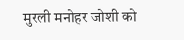मुरली मनोहर जोशी को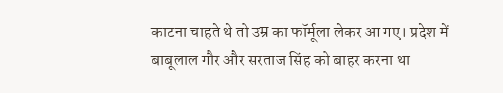काटना चाहते थे तो उम्र का फॉर्मूला लेकर आ गए। प्रदेश में बाबूलाल गौर और सरताज सिंह को बाहर करना था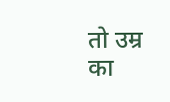तो उम्र का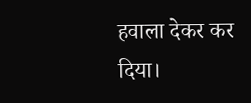हवाला देकर कर दिया।